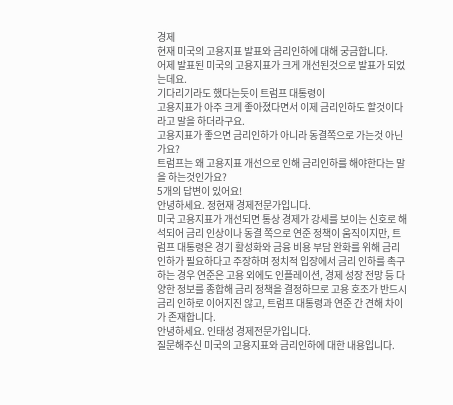경제
현재 미국의 고용지표 발표와 금리인하에 대해 궁금합니다.
어제 발표된 미국의 고용지표가 크게 개선된것으로 발표가 되었는데요.
기다리기라도 했다는듯이 트럼프 대통령이
고용지표가 아주 크게 좋아졌다면서 이제 금리인하도 할것이다라고 말을 하더라구요.
고용지표가 좋으면 금리인하가 아니라 동결쪽으로 가는것 아닌가요?
트럼프는 왜 고용지표 개선으로 인해 금리인하를 해야한다는 말을 하는것인가요?
5개의 답변이 있어요!
안녕하세요. 정현재 경제전문가입니다.
미국 고용지표가 개선되면 통상 경제가 강세를 보이는 신호로 해석되어 금리 인상이나 동결 쪽으로 연준 정책이 움직이지만, 트럼프 대통령은 경기 활성화와 금융 비용 부담 완화를 위해 금리 인하가 필요하다고 주장하며 정치적 입장에서 금리 인하를 촉구하는 경우 연준은 고용 외에도 인플레이션, 경제 성장 전망 등 다양한 정보를 종합해 금리 정책을 결정하므로 고용 호조가 반드시 금리 인하로 이어지진 않고, 트럼프 대통령과 연준 간 견해 차이가 존재합니다.
안녕하세요. 인태성 경제전문가입니다.
질문해주신 미국의 고용지표와 금리인하에 대한 내용입니다.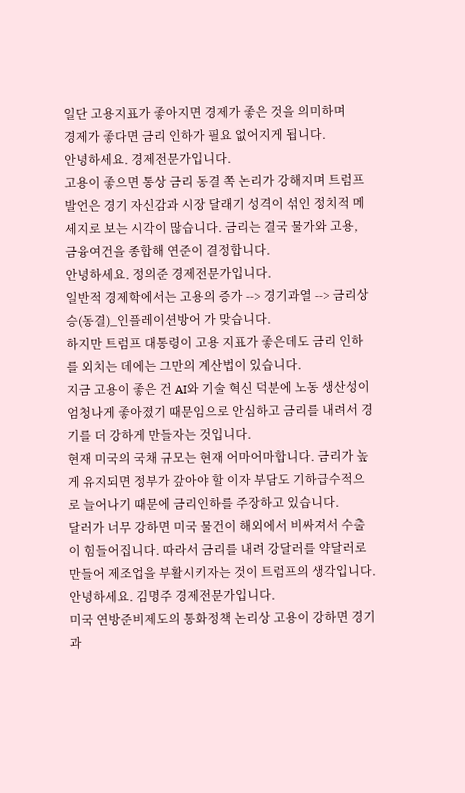일단 고용지표가 좋아지면 경제가 좋은 것을 의미하며
경제가 좋다면 금리 인하가 필요 없어지게 됩니다.
안녕하세요. 경제전문가입니다.
고용이 좋으면 통상 금리 동결 쪽 논리가 강해지며 트럼프 발언은 경기 자신감과 시장 달래기 성격이 섞인 정치적 메세지로 보는 시각이 많습니다. 금리는 결국 물가와 고용, 금융여건을 종합해 연준이 결정합니다.
안녕하세요. 정의준 경제전문가입니다.
일반적 경제학에서는 고용의 증가 --> 경기과열 --> 금리상승(동결)_인플레이션방어 가 맞습니다.
하지만 트럼프 대통령이 고용 지표가 좋은데도 금리 인하를 외치는 데에는 그만의 계산법이 있습니다.
지금 고용이 좋은 건 AI와 기술 혁신 덕분에 노동 생산성이 엄청나게 좋아졌기 때문임으로 안심하고 금리를 내려서 경기를 더 강하게 만들자는 것입니다.
현재 미국의 국채 규모는 현재 어마어마합니다. 금리가 높게 유지되면 정부가 갚아야 할 이자 부담도 기하급수적으로 늘어나기 때문에 금리인하를 주장하고 있습니다.
달러가 너무 강하면 미국 물건이 해외에서 비싸져서 수출이 힘들어집니다. 따라서 금리를 내려 강달러를 약달러로 만들어 제조업을 부활시키자는 것이 트럼프의 생각입니다.
안녕하세요. 김명주 경제전문가입니다.
미국 연방준비제도의 통화정책 논리상 고용이 강하면 경기 과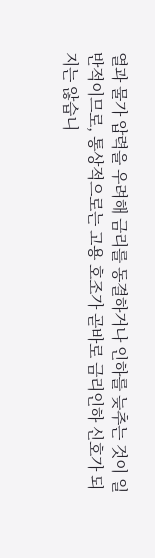열과 물가 압력을 우려해 금리를 동결하거나 인하를 늦추는 것이 일반적이므로, 통상적으로는 고용 호조가 곧바로 금리인하 신호가 되지는 않습니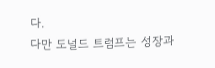다.
다만 도널드 트럼프는 성장과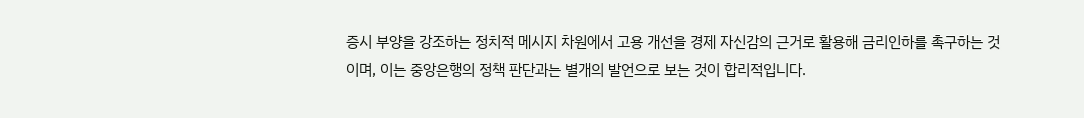증시 부양을 강조하는 정치적 메시지 차원에서 고용 개선을 경제 자신감의 근거로 활용해 금리인하를 촉구하는 것이며, 이는 중앙은행의 정책 판단과는 별개의 발언으로 보는 것이 합리적입니다.